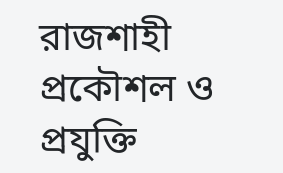রাজশাহী প্রকৌশল ও প্রযুক্তি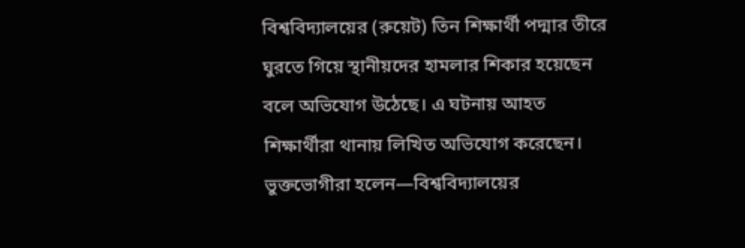বিশ্ববিদ্যালয়ের (রুয়েট) তিন শিক্ষার্থী পদ্মার তীরে ঘুরতে গিয়ে স্থানীয়দের হামলার শিকার হয়েছেন বলে অভিযোগ উঠেছে। এ ঘটনায় আহত শিক্ষার্থীরা থানায় লিখিত অভিযোগ করেছেন।
ভুক্তভোগীরা হলেন—বিশ্ববিদ্যালয়ের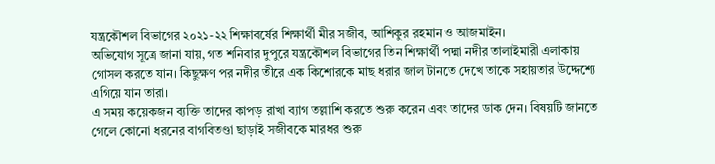যন্ত্রকৌশল বিভাগের ২০২১-২২ শিক্ষাবর্ষের শিক্ষার্থী মীর সজীব, আশিকুর রহমান ও আজমাইন।
অভিযোগ সূত্রে জানা যায়, গত শনিবার দুপুরে যন্ত্রকৌশল বিভাগের তিন শিক্ষার্থী পদ্মা নদীর তালাইমারী এলাকায় গোসল করতে যান। কিছুক্ষণ পর নদীর তীরে এক কিশোরকে মাছ ধরার জাল টানতে দেখে তাকে সহায়তার উদ্দেশ্যে এগিয়ে যান তারা।
এ সময় কয়েকজন ব্যক্তি তাদের কাপড় রাখা ব্যাগ তল্লাশি করতে শুরু করেন এবং তাদের ডাক দেন। বিষয়টি জানতে গেলে কোনো ধরনের বাগবিতণ্ডা ছাড়াই সজীবকে মারধর শুরু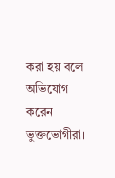করা হয় বলে অভিযোগ করেন ভুক্তভোগীরা।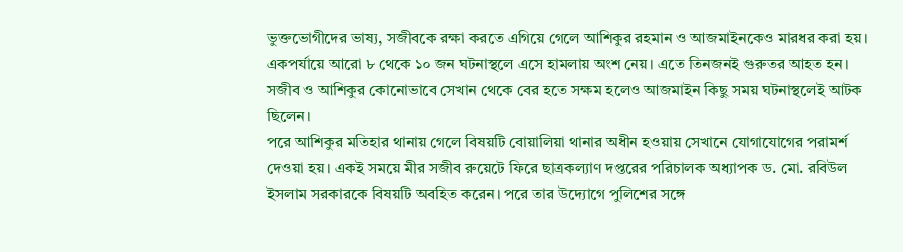ভুক্তভোগীদের ভাষ্য, সজীবকে রক্ষা করতে এগিয়ে গেলে আশিকুর রহমান ও আজমাইনকেও মারধর করা হয়। একপর্যায়ে আরো ৮ থেকে ১০ জন ঘটনাস্থলে এসে হামলায় অংশ নেয়। এতে তিনজনই গুরুতর আহত হন। সজীব ও আশিকুর কোনোভাবে সেখান থেকে বের হতে সক্ষম হলেও আজমাইন কিছু সময় ঘটনাস্থলেই আটক ছিলেন।
পরে আশিকুর মতিহার থানায় গেলে বিষয়টি বোয়ালিয়া থানার অধীন হওয়ায় সেখানে যোগাযোগের পরামর্শ দেওয়া হয়। একই সময়ে মীর সজীব রুয়েটে ফিরে ছাত্রকল্যাণ দপ্তরের পরিচালক অধ্যাপক ড. মো. রবিউল ইসলাম সরকারকে বিষয়টি অবহিত করেন। পরে তার উদ্যোগে পুলিশের সঙ্গে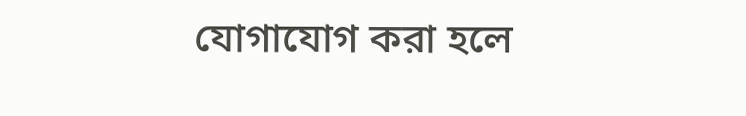যোগাযোগ করা হলে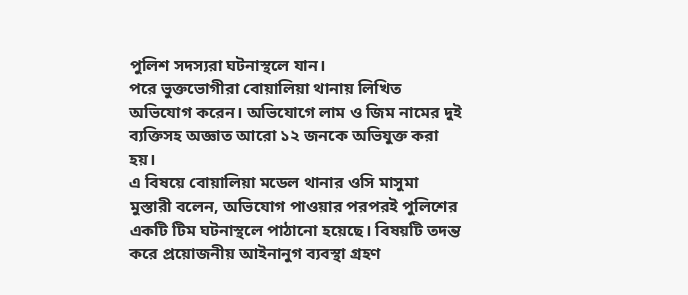পুলিশ সদস্যরা ঘটনাস্থলে যান।
পরে ভুক্তভোগীরা বোয়ালিয়া থানায় লিখিত অভিযোগ করেন। অভিযোগে লাম ও জিম নামের দুই ব্যক্তিসহ অজ্ঞাত আরো ১২ জনকে অভিযুক্ত করা হয়।
এ বিষয়ে বোয়ালিয়া মডেল থানার ওসি মাসুমা মুস্তারী বলেন, অভিযোগ পাওয়ার পরপরই পুলিশের একটি টিম ঘটনাস্থলে পাঠানো হয়েছে। বিষয়টি তদন্ত করে প্রয়োজনীয় আইনানুগ ব্যবস্থা গ্রহণ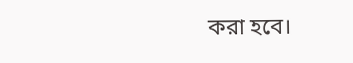করা হবে।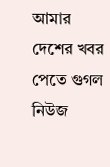আমার দেশের খবর পেতে গুগল নিউজ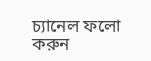চ্যানেল ফলো করুন